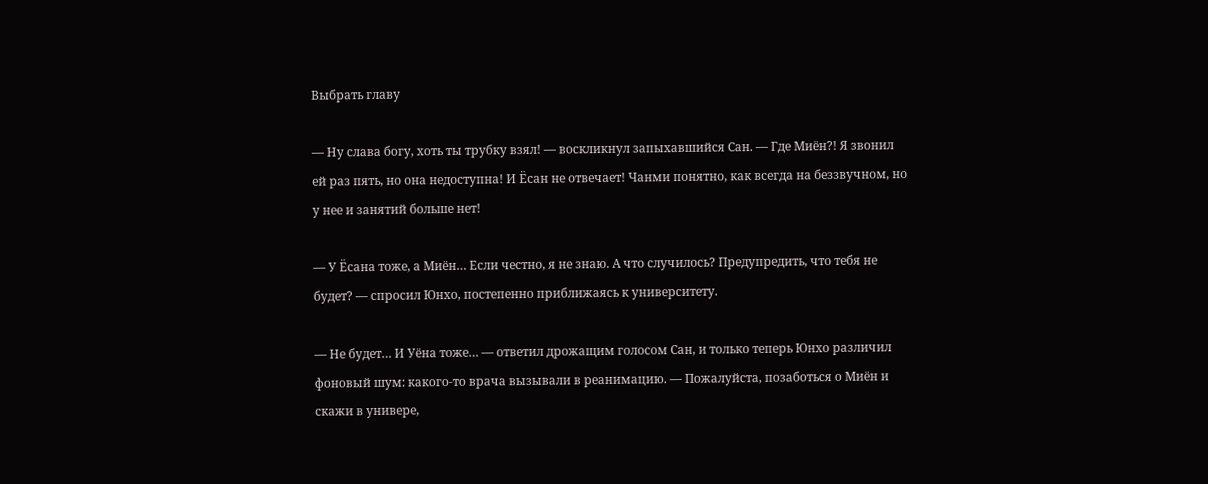Выбрать главу

— Ну слава богу, хоть ты трубку взял! — воскликнул запыхавшийся Сан. — Где Миён?! Я звонил ей раз пять, но она недоступна! И Ёсан не отвечает! Чанми понятно, как всегда на беззвучном, но у нее и занятий больше нет!

— У Ёсана тоже, а Миён… Если честно, я не знаю. А что случилось? Предупредить, что тебя не будет? — спросил Юнхо, постепенно приближаясь к университету.

— Не будет… И Уёна тоже… — ответил дрожащим голосом Сан, и только теперь Юнхо различил фоновый шум: какого-то врача вызывали в реанимацию. — Пожалуйста, позаботься о Миён и скажи в универе,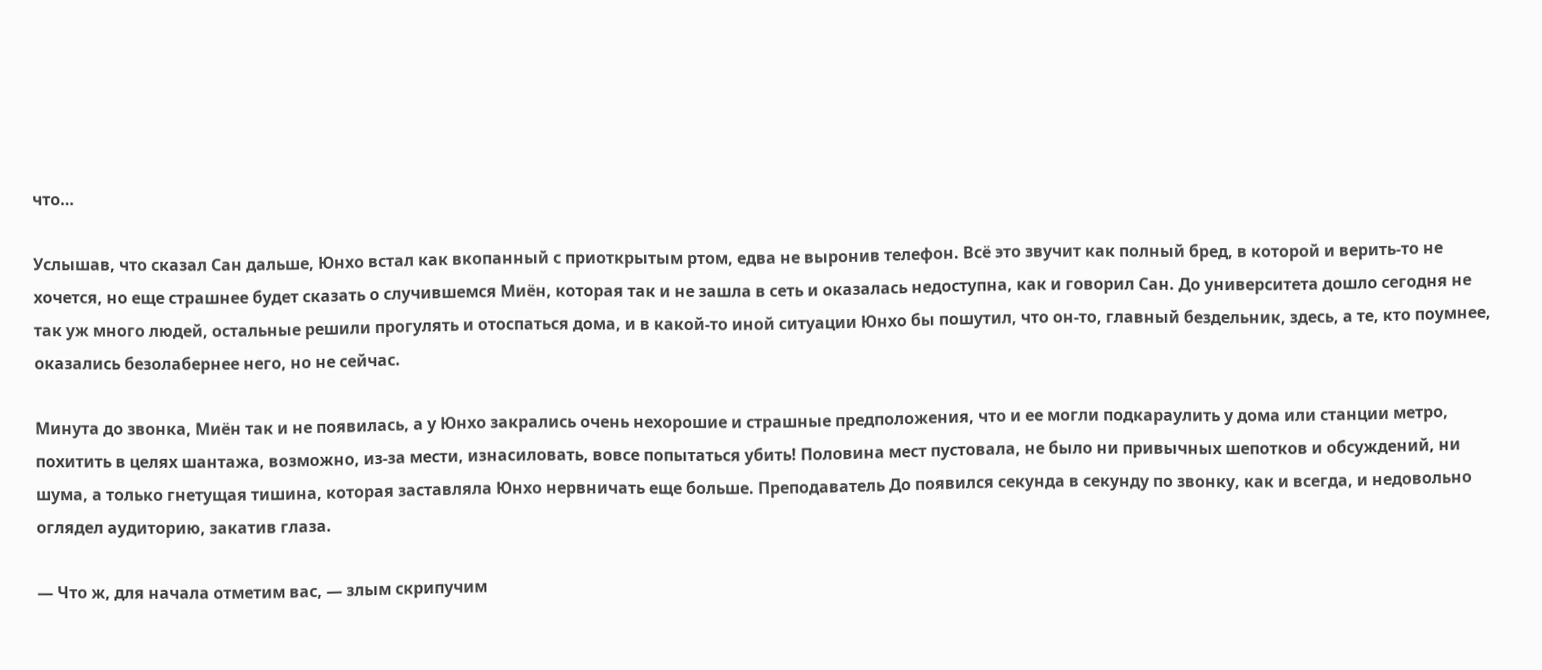что…

Услышав, что сказал Сан дальше, Юнхо встал как вкопанный с приоткрытым ртом, едва не выронив телефон. Всё это звучит как полный бред, в которой и верить-то не хочется, но еще страшнее будет сказать о случившемся Миён, которая так и не зашла в сеть и оказалась недоступна, как и говорил Сан. До университета дошло сегодня не так уж много людей, остальные решили прогулять и отоспаться дома, и в какой-то иной ситуации Юнхо бы пошутил, что он-то, главный бездельник, здесь, а те, кто поумнее, оказались безолабернее него, но не сейчас.

Минута до звонка, Миён так и не появилась, а у Юнхо закрались очень нехорошие и страшные предположения, что и ее могли подкараулить у дома или станции метро, похитить в целях шантажа, возможно, из-за мести, изнасиловать, вовсе попытаться убить! Половина мест пустовала, не было ни привычных шепотков и обсуждений, ни шума, а только гнетущая тишина, которая заставляла Юнхо нервничать еще больше. Преподаватель До появился секунда в секунду по звонку, как и всегда, и недовольно оглядел аудиторию, закатив глаза.

— Что ж, для начала отметим вас, — злым скрипучим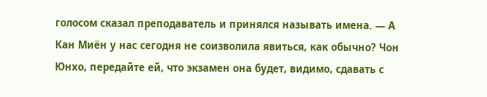голосом сказал преподаватель и принялся называть имена. — А Кан Миён у нас сегодня не соизволила явиться, как обычно? Чон Юнхо, передайте ей, что экзамен она будет, видимо, сдавать с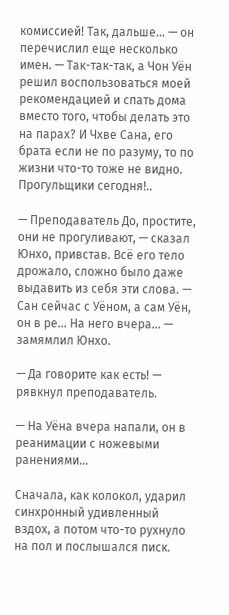комиссией! Так, дальше… — он перечислил еще несколько имен. — Так-так-так, а Чон Уён решил воспользоваться моей рекомендацией и спать дома вместо того, чтобы делать это на парах? И Чхве Сана, его брата если не по разуму, то по жизни что-то тоже не видно. Прогульщики сегодня!..

— Преподаватель До, простите, они не прогуливают, — сказал Юнхо, привстав. Всё его тело дрожало, сложно было даже выдавить из себя эти слова. — Сан сейчас с Уёном, а сам Уён, он в ре… На него вчера… — замямлил Юнхо.

— Да говорите как есть! — рявкнул преподаватель.

— На Уёна вчера напали, он в реанимации с ножевыми ранениями…

Сначала, как колокол, ударил синхронный удивленный вздох, а потом что-то рухнуло на пол и послышался писк.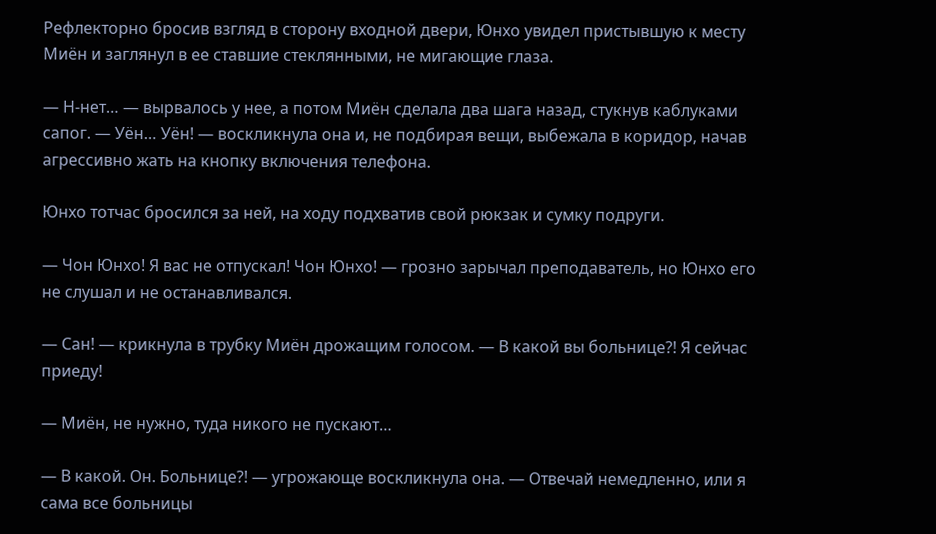Рефлекторно бросив взгляд в сторону входной двери, Юнхо увидел пристывшую к месту Миён и заглянул в ее ставшие стеклянными, не мигающие глаза.

— Н-нет… — вырвалось у нее, а потом Миён сделала два шага назад, стукнув каблуками сапог. — Уён… Уён! — воскликнула она и, не подбирая вещи, выбежала в коридор, начав агрессивно жать на кнопку включения телефона.

Юнхо тотчас бросился за ней, на ходу подхватив свой рюкзак и сумку подруги.

— Чон Юнхо! Я вас не отпускал! Чон Юнхо! — грозно зарычал преподаватель, но Юнхо его не слушал и не останавливался.

— Сан! — крикнула в трубку Миён дрожащим голосом. — В какой вы больнице?! Я сейчас приеду!

— Миён, не нужно, туда никого не пускают…

— В какой. Он. Больнице?! — угрожающе воскликнула она. — Отвечай немедленно, или я сама все больницы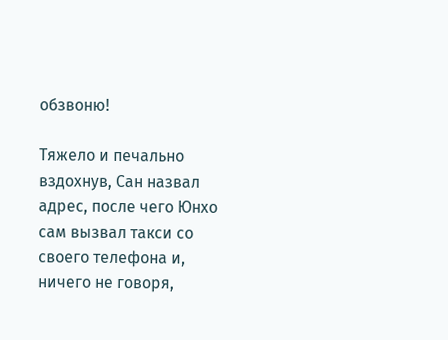обзвоню!

Тяжело и печально вздохнув, Сан назвал адрес, после чего Юнхо сам вызвал такси со своего телефона и, ничего не говоря,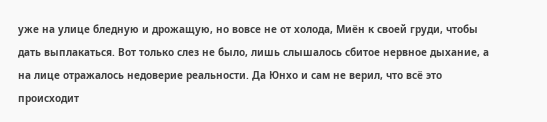уже на улице бледную и дрожащую, но вовсе не от холода, Миён к своей груди, чтобы дать выплакаться. Вот только слез не было, лишь слышалось сбитое нервное дыхание, а на лице отражалось недоверие реальности. Да Юнхо и сам не верил, что всё это происходит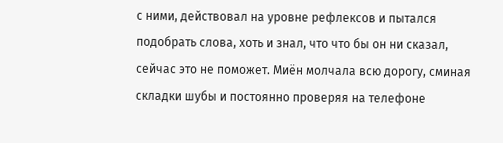с ними, действовал на уровне рефлексов и пытался подобрать слова, хоть и знал, что что бы он ни сказал, сейчас это не поможет. Миён молчала всю дорогу, сминая складки шубы и постоянно проверяя на телефоне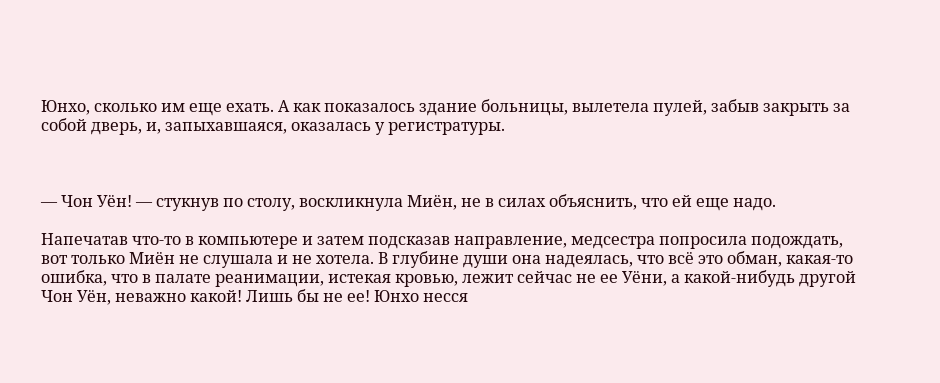Юнхо, сколько им еще ехать. А как показалось здание больницы, вылетела пулей, забыв закрыть за собой дверь, и, запыхавшаяся, оказалась у регистратуры.



— Чон Уён! — стукнув по столу, воскликнула Миён, не в силах объяснить, что ей еще надо.

Напечатав что-то в компьютере и затем подсказав направление, медсестра попросила подождать, вот только Миён не слушала и не хотела. В глубине души она надеялась, что всё это обман, какая-то ошибка, что в палате реанимации, истекая кровью, лежит сейчас не ее Уёни, а какой-нибудь другой Чон Уён, неважно какой! Лишь бы не ее! Юнхо несся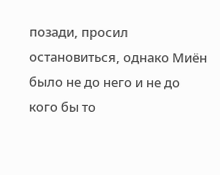позади, просил остановиться, однако Миён было не до него и не до кого бы то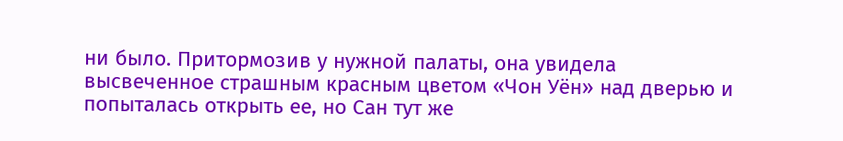ни было. Притормозив у нужной палаты, она увидела высвеченное страшным красным цветом «Чон Уён» над дверью и попыталась открыть ее, но Сан тут же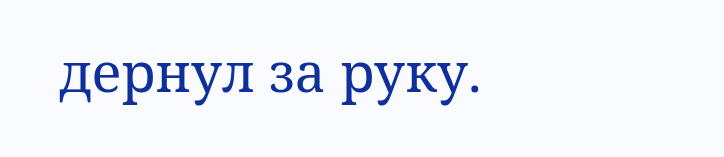дернул за руку.